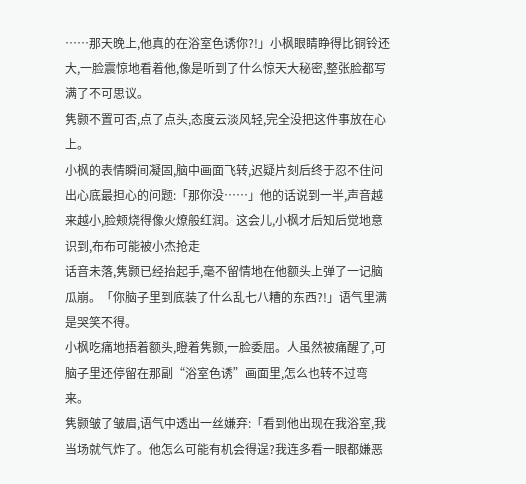……那天晚上,他真的在浴室色诱你?!」小枫眼睛睁得比铜铃还大,一脸震惊地看着他,像是听到了什么惊天大秘密,整张脸都写满了不可思议。
隽颢不置可否,点了点头,态度云淡风轻,完全没把这件事放在心上。
小枫的表情瞬间凝固,脑中画面飞转,迟疑片刻后终于忍不住问出心底最担心的问题:「那你没……」他的话说到一半,声音越来越小,脸颊烧得像火燎般红润。这会儿,小枫才后知后觉地意识到,布布可能被小杰抢走
话音未落,隽颢已经抬起手,毫不留情地在他额头上弹了一记脑瓜崩。「你脑子里到底装了什么乱七八糟的东西?!」语气里满是哭笑不得。
小枫吃痛地捂着额头,瞪着隽颢,一脸委屈。人虽然被痛醒了,可脑子里还停留在那副“浴室色诱”画面里,怎么也转不过弯来。
隽颢皱了皱眉,语气中透出一丝嫌弃:「看到他出现在我浴室,我当场就气炸了。他怎么可能有机会得逞?我连多看一眼都嫌恶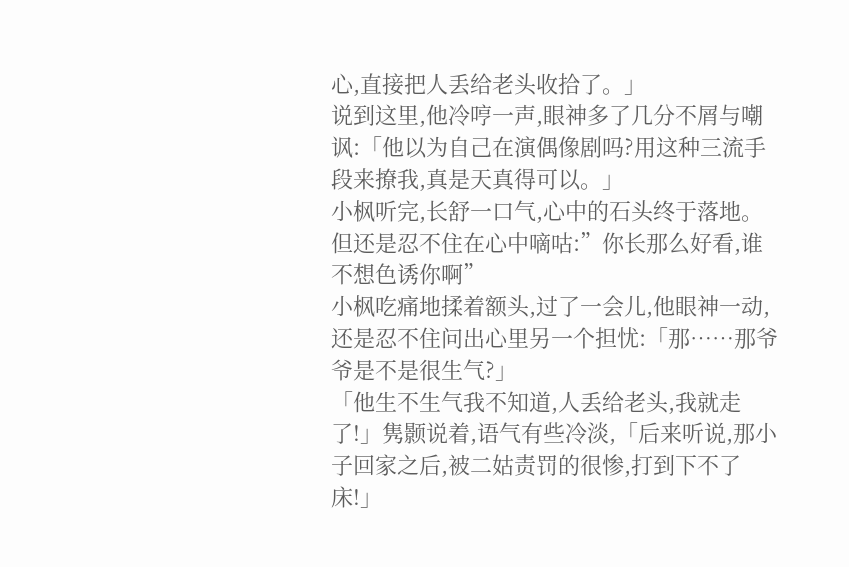心,直接把人丢给老头收拾了。」
说到这里,他冷哼一声,眼神多了几分不屑与嘲讽:「他以为自己在演偶像剧吗?用这种三流手段来撩我,真是天真得可以。」
小枫听完,长舒一口气,心中的石头终于落地。但还是忍不住在心中嘀咕:”你长那么好看,谁不想色诱你啊”
小枫吃痛地揉着额头,过了一会儿,他眼神一动,还是忍不住问出心里另一个担忧:「那……那爷爷是不是很生气?」
「他生不生气我不知道,人丢给老头,我就走了!」隽颢说着,语气有些冷淡,「后来听说,那小子回家之后,被二姑责罚的很惨,打到下不了床!」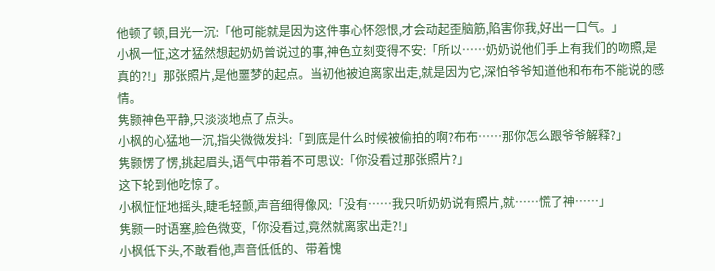他顿了顿,目光一沉:「他可能就是因为这件事心怀怨恨,才会动起歪脑筋,陷害你我,好出一口气。」
小枫一怔,这才猛然想起奶奶曾说过的事,神色立刻变得不安:「所以……奶奶说他们手上有我们的吻照,是真的?!」那张照片,是他噩梦的起点。当初他被迫离家出走,就是因为它,深怕爷爷知道他和布布不能说的感情。
隽颢神色平静,只淡淡地点了点头。
小枫的心猛地一沉,指尖微微发抖:「到底是什么时候被偷拍的啊?布布……那你怎么跟爷爷解释?」
隽颢愣了愣,挑起眉头,语气中带着不可思议:「你没看过那张照片?」
这下轮到他吃惊了。
小枫怔怔地摇头,睫毛轻颤,声音细得像风:「没有……我只听奶奶说有照片,就……慌了神……」
隽颢一时语塞,脸色微变,「你没看过,竟然就离家出走?!」
小枫低下头,不敢看他,声音低低的、带着愧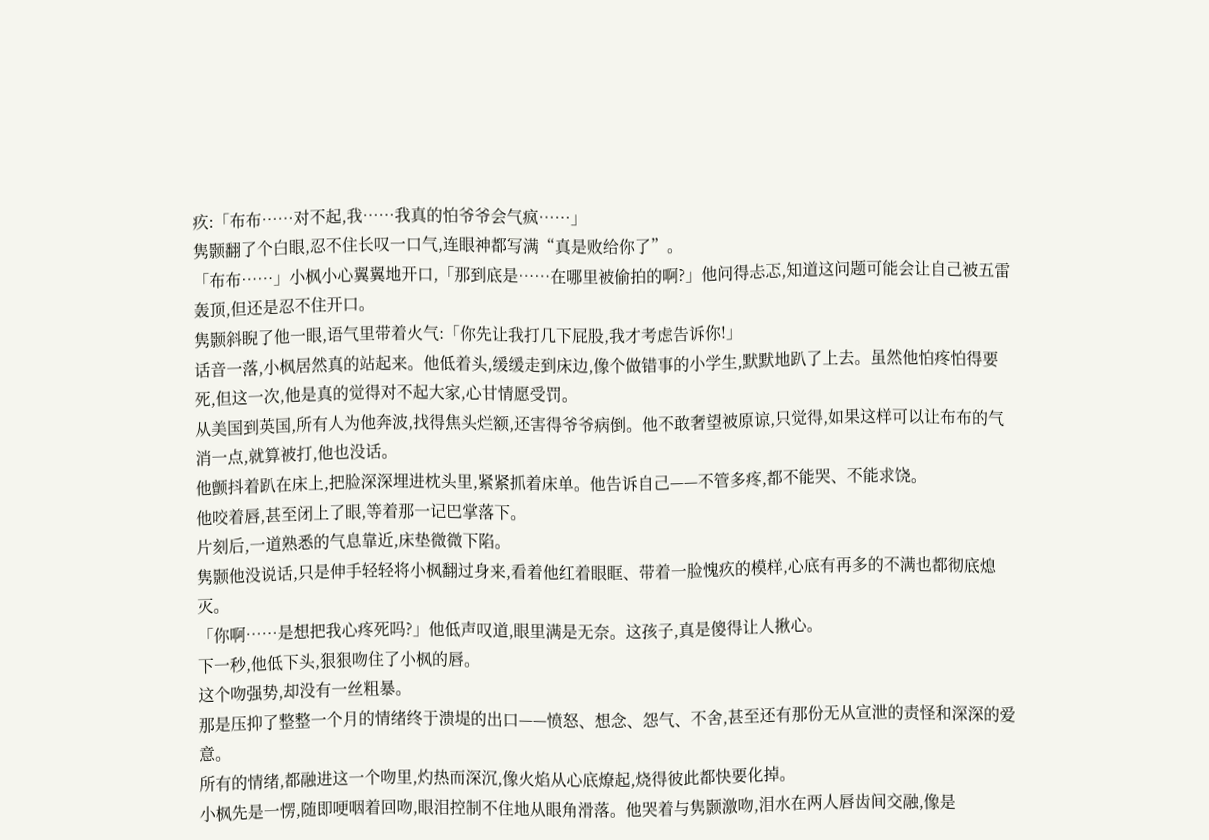疚:「布布……对不起,我……我真的怕爷爷会气疯……」
隽颢翻了个白眼,忍不住长叹一口气,连眼神都写满“真是败给你了”。
「布布……」小枫小心翼翼地开口,「那到底是……在哪里被偷拍的啊?」他问得忐忑,知道这问题可能会让自己被五雷轰顶,但还是忍不住开口。
隽颢斜睨了他一眼,语气里带着火气:「你先让我打几下屁股,我才考虑告诉你!」
话音一落,小枫居然真的站起来。他低着头,缓缓走到床边,像个做错事的小学生,默默地趴了上去。虽然他怕疼怕得要死,但这一次,他是真的觉得对不起大家,心甘情愿受罚。
从美国到英国,所有人为他奔波,找得焦头烂额,还害得爷爷病倒。他不敢奢望被原谅,只觉得,如果这样可以让布布的气消一点,就算被打,他也没话。
他颤抖着趴在床上,把脸深深埋进枕头里,紧紧抓着床单。他告诉自己——不管多疼,都不能哭、不能求饶。
他咬着唇,甚至闭上了眼,等着那一记巴掌落下。
片刻后,一道熟悉的气息靠近,床垫微微下陷。
隽颢他没说话,只是伸手轻轻将小枫翻过身来,看着他红着眼眶、带着一脸愧疚的模样,心底有再多的不满也都彻底熄灭。
「你啊……是想把我心疼死吗?」他低声叹道,眼里满是无奈。这孩子,真是傻得让人揪心。
下一秒,他低下头,狠狠吻住了小枫的唇。
这个吻强势,却没有一丝粗暴。
那是压抑了整整一个月的情绪终于溃堤的出口——愤怒、想念、怨气、不舍,甚至还有那份无从宣泄的责怪和深深的爱意。
所有的情绪,都融进这一个吻里,灼热而深沉,像火焰从心底燎起,烧得彼此都快要化掉。
小枫先是一愣,随即哽咽着回吻,眼泪控制不住地从眼角滑落。他哭着与隽颢激吻,泪水在两人唇齿间交融,像是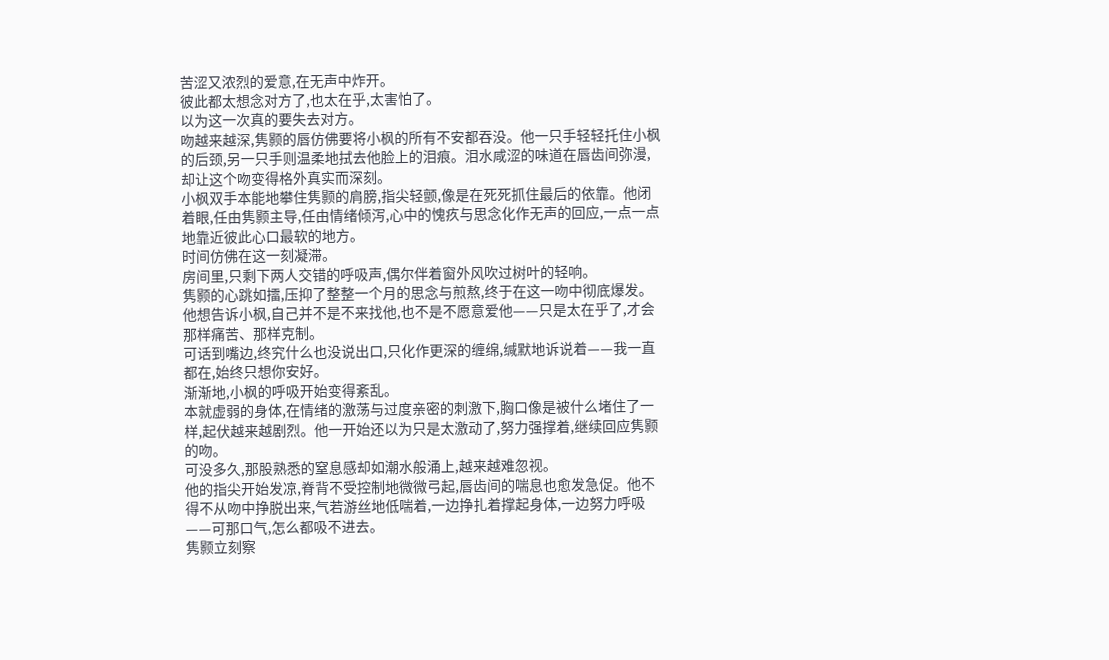苦涩又浓烈的爱意,在无声中炸开。
彼此都太想念对方了,也太在乎,太害怕了。
以为这一次真的要失去对方。
吻越来越深,隽颢的唇仿佛要将小枫的所有不安都吞没。他一只手轻轻托住小枫的后颈,另一只手则温柔地拭去他脸上的泪痕。泪水咸涩的味道在唇齿间弥漫,却让这个吻变得格外真实而深刻。
小枫双手本能地攀住隽颢的肩膀,指尖轻颤,像是在死死抓住最后的依靠。他闭着眼,任由隽颢主导,任由情绪倾泻,心中的愧疚与思念化作无声的回应,一点一点地靠近彼此心口最软的地方。
时间仿佛在这一刻凝滞。
房间里,只剩下两人交错的呼吸声,偶尔伴着窗外风吹过树叶的轻响。
隽颢的心跳如擂,压抑了整整一个月的思念与煎熬,终于在这一吻中彻底爆发。他想告诉小枫,自己并不是不来找他,也不是不愿意爱他——只是太在乎了,才会那样痛苦、那样克制。
可话到嘴边,终究什么也没说出口,只化作更深的缠绵,缄默地诉说着——我一直都在,始终只想你安好。
渐渐地,小枫的呼吸开始变得紊乱。
本就虚弱的身体,在情绪的激荡与过度亲密的刺激下,胸口像是被什么堵住了一样,起伏越来越剧烈。他一开始还以为只是太激动了,努力强撑着,继续回应隽颢的吻。
可没多久,那股熟悉的窒息感却如潮水般涌上,越来越难忽视。
他的指尖开始发凉,脊背不受控制地微微弓起,唇齿间的喘息也愈发急促。他不得不从吻中挣脱出来,气若游丝地低喘着,一边挣扎着撑起身体,一边努力呼吸——可那口气,怎么都吸不进去。
隽颢立刻察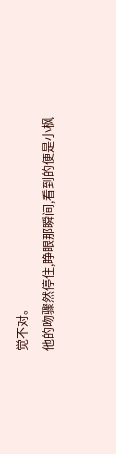觉不对。
他的吻骤然停住,睁眼那瞬间,看到的便是小枫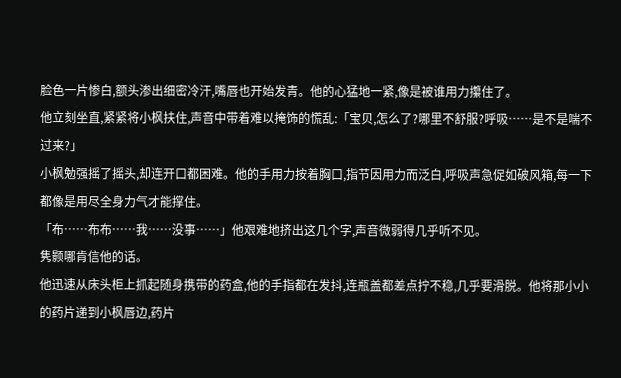脸色一片惨白,额头渗出细密冷汗,嘴唇也开始发青。他的心猛地一紧,像是被谁用力攥住了。
他立刻坐直,紧紧将小枫扶住,声音中带着难以掩饰的慌乱:「宝贝,怎么了?哪里不舒服?呼吸……是不是喘不过来?」
小枫勉强摇了摇头,却连开口都困难。他的手用力按着胸口,指节因用力而泛白,呼吸声急促如破风箱,每一下都像是用尽全身力气才能撑住。
「布……布布……我……没事……」他艰难地挤出这几个字,声音微弱得几乎听不见。
隽颢哪肯信他的话。
他迅速从床头柜上抓起随身携带的药盒,他的手指都在发抖,连瓶盖都差点拧不稳,几乎要滑脱。他将那小小的药片递到小枫唇边,药片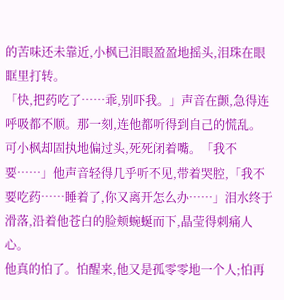的苦味还未靠近,小枫已泪眼盈盈地摇头,泪珠在眼眶里打转。
「快,把药吃了……乖,别吓我。」声音在颤,急得连呼吸都不顺。那一刻,连他都听得到自己的慌乱。
可小枫却固执地偏过头,死死闭着嘴。「我不要……」他声音轻得几乎听不见,带着哭腔,「我不要吃药……睡着了,你又离开怎么办……」泪水终于滑落,沿着他苍白的脸颊蜿蜒而下,晶莹得刺痛人心。
他真的怕了。怕醒来,他又是孤零零地一个人;怕再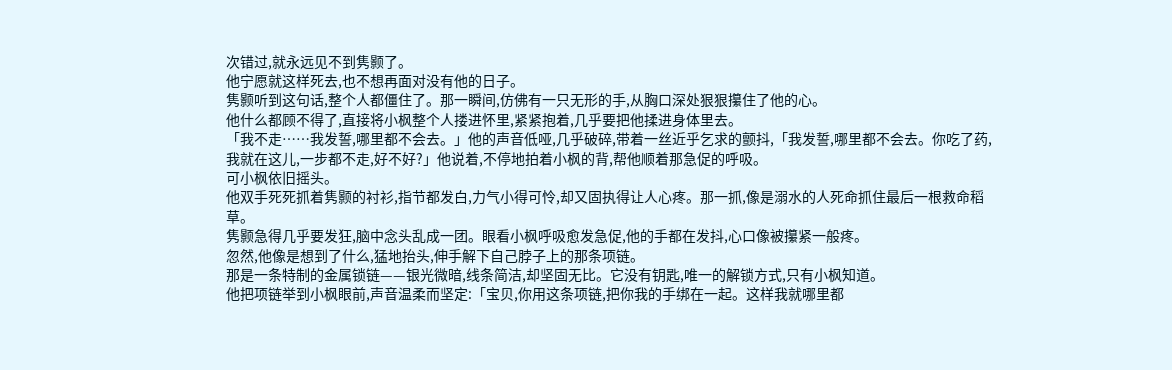次错过,就永远见不到隽颢了。
他宁愿就这样死去,也不想再面对没有他的日子。
隽颢听到这句话,整个人都僵住了。那一瞬间,仿佛有一只无形的手,从胸口深处狠狠攥住了他的心。
他什么都顾不得了,直接将小枫整个人搂进怀里,紧紧抱着,几乎要把他揉进身体里去。
「我不走……我发誓,哪里都不会去。」他的声音低哑,几乎破碎,带着一丝近乎乞求的颤抖,「我发誓,哪里都不会去。你吃了药,我就在这儿,一步都不走,好不好?」他说着,不停地拍着小枫的背,帮他顺着那急促的呼吸。
可小枫依旧摇头。
他双手死死抓着隽颢的衬衫,指节都发白,力气小得可怜,却又固执得让人心疼。那一抓,像是溺水的人死命抓住最后一根救命稻草。
隽颢急得几乎要发狂,脑中念头乱成一团。眼看小枫呼吸愈发急促,他的手都在发抖,心口像被攥紧一般疼。
忽然,他像是想到了什么,猛地抬头,伸手解下自己脖子上的那条项链。
那是一条特制的金属锁链——银光微暗,线条简洁,却坚固无比。它没有钥匙,唯一的解锁方式,只有小枫知道。
他把项链举到小枫眼前,声音温柔而坚定:「宝贝,你用这条项链,把你我的手绑在一起。这样我就哪里都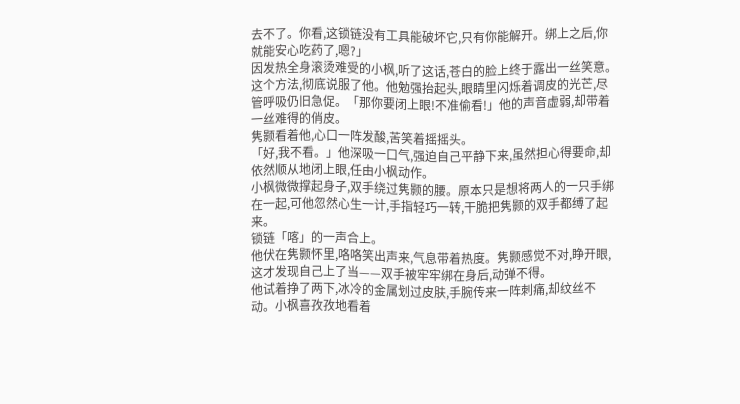去不了。你看,这锁链没有工具能破坏它,只有你能解开。绑上之后,你就能安心吃药了,嗯?」
因发热全身滚烫难受的小枫,听了这话,苍白的脸上终于露出一丝笑意。这个方法,彻底说服了他。他勉强抬起头,眼睛里闪烁着调皮的光芒,尽管呼吸仍旧急促。「那你要闭上眼!不准偷看!」他的声音虚弱,却带着一丝难得的俏皮。
隽颢看着他,心口一阵发酸,苦笑着摇摇头。
「好,我不看。」他深吸一口气,强迫自己平静下来,虽然担心得要命,却依然顺从地闭上眼,任由小枫动作。
小枫微微撑起身子,双手绕过隽颢的腰。原本只是想将两人的一只手绑在一起,可他忽然心生一计,手指轻巧一转,干脆把隽颢的双手都缚了起来。
锁链「喀」的一声合上。
他伏在隽颢怀里,咯咯笑出声来,气息带着热度。隽颢感觉不对,睁开眼,这才发现自己上了当——双手被牢牢绑在身后,动弹不得。
他试着挣了两下,冰冷的金属划过皮肤,手腕传来一阵刺痛,却纹丝不动。小枫喜孜孜地看着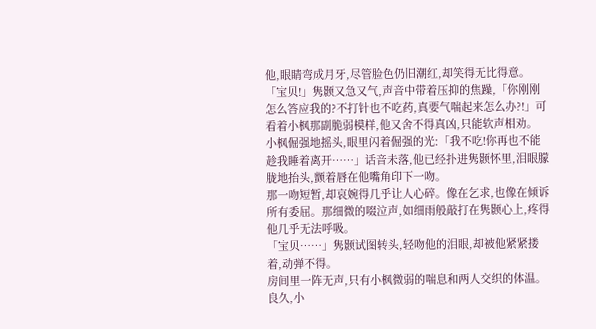他,眼睛弯成月牙,尽管脸色仍旧潮红,却笑得无比得意。
「宝贝!」隽颢又急又气,声音中带着压抑的焦躁,「你刚刚怎么答应我的?不打针也不吃药,真要气喘起来怎么办?!」可看着小枫那副脆弱模样,他又舍不得真凶,只能软声相劝。
小枫倔强地摇头,眼里闪着倔强的光:「我不吃!你再也不能趁我睡着离开……」话音未落,他已经扑进隽颢怀里,泪眼朦胧地抬头,颤着唇在他嘴角印下一吻。
那一吻短暂,却哀婉得几乎让人心碎。像在乞求,也像在倾诉所有委屈。那细微的啜泣声,如细雨般敲打在隽颢心上,疼得他几乎无法呼吸。
「宝贝……」隽颢试图转头,轻吻他的泪眼,却被他紧紧搂着,动弹不得。
房间里一阵无声,只有小枫微弱的喘息和两人交织的体温。
良久,小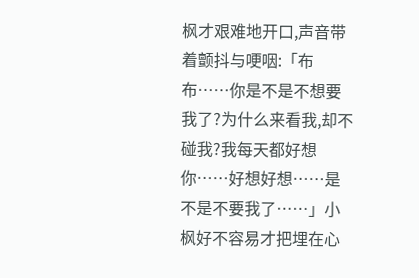枫才艰难地开口,声音带着颤抖与哽咽:「布布……你是不是不想要我了?为什么来看我,却不碰我?我每天都好想你……好想好想……是不是不要我了……」小枫好不容易才把埋在心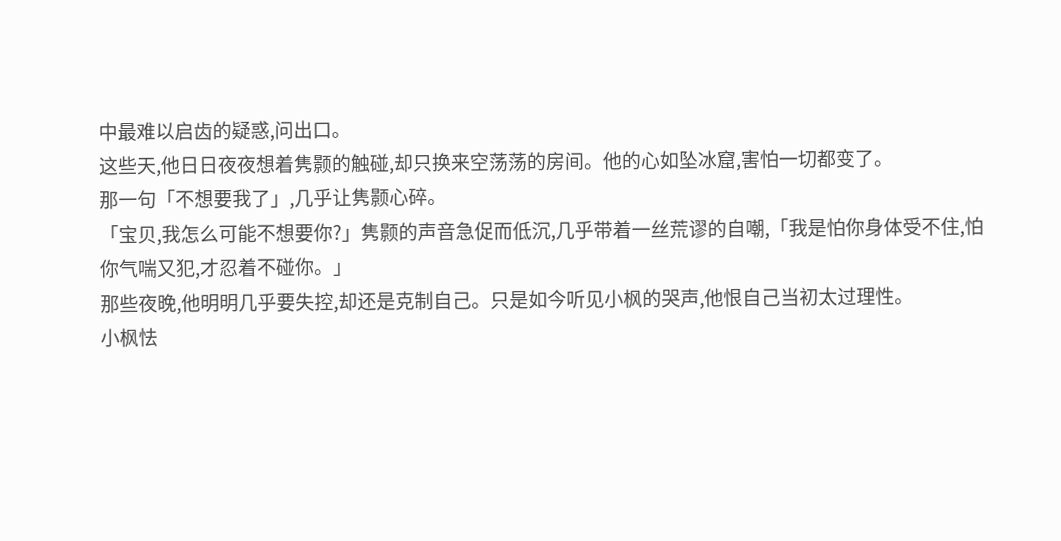中最难以启齿的疑惑,问出口。
这些天,他日日夜夜想着隽颢的触碰,却只换来空荡荡的房间。他的心如坠冰窟,害怕一切都变了。
那一句「不想要我了」,几乎让隽颢心碎。
「宝贝,我怎么可能不想要你?」隽颢的声音急促而低沉,几乎带着一丝荒谬的自嘲,「我是怕你身体受不住,怕你气喘又犯,才忍着不碰你。」
那些夜晚,他明明几乎要失控,却还是克制自己。只是如今听见小枫的哭声,他恨自己当初太过理性。
小枫怯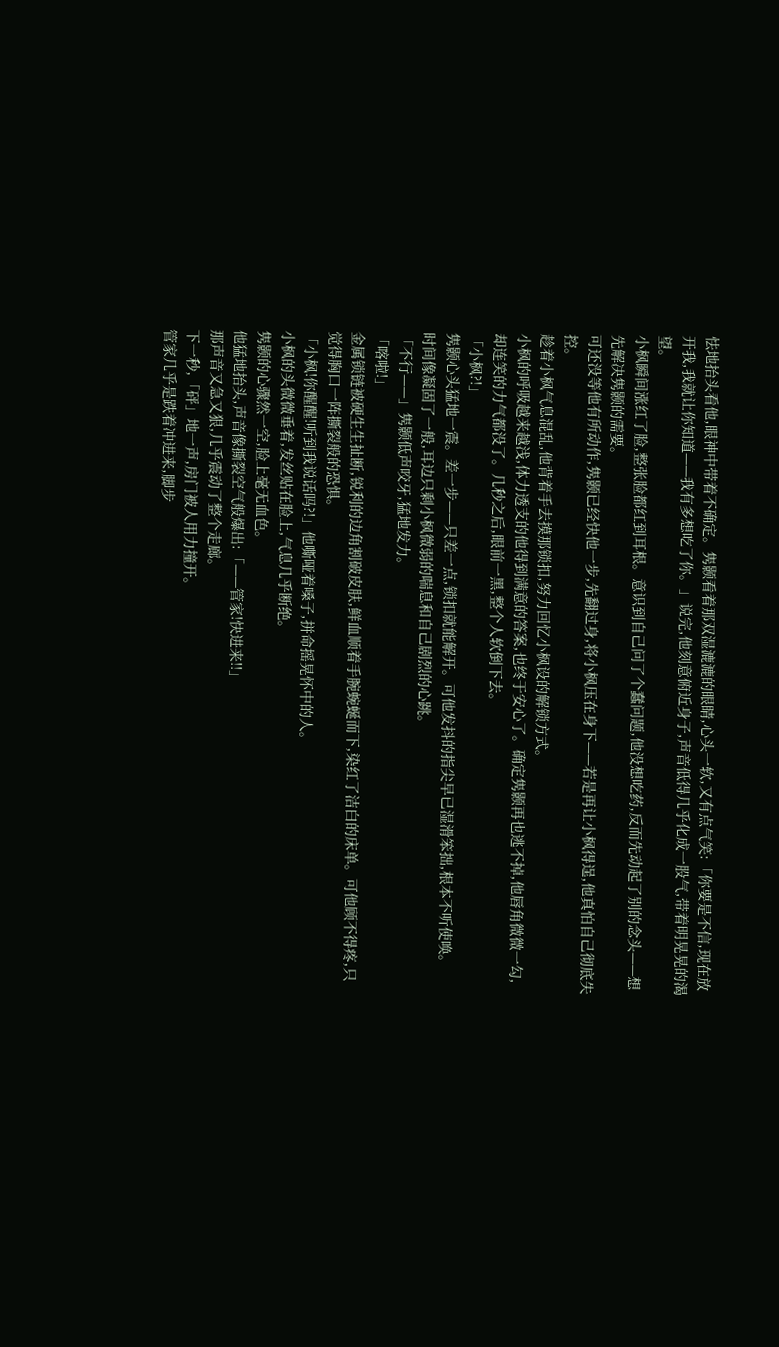怯地抬头看他,眼神中带着不确定。隽颢看着那双湿漉漉的眼睛,心头一软,又有点气笑:「你要是不信,现在放开我,我就让你知道——我有多想吃了你。」说完,他刻意俯近身子,声音低得几乎化成一股气,带着明晃晃的渴望。
小枫瞬间涨红了脸,整张脸都红到耳根。意识到自己问了个蠢问题,他没想吃药,反而先动起了别的念头——想先解决隽颢的需要。
可还没等他有所动作,隽颢已经快他一步,先翻过身,将小枫压在身下——若是再让小枫得逞,他真怕自己彻底失控。
趁着小枫气息混乱,他背着手去摸那锁扣,努力回忆小枫设的解锁方式。
小枫的呼吸越来越浅,体力透支的他得到满意的答案,也终于安心了。确定隽颢再也逃不掉,他唇角微微一勾,却连笑的力气都没了。几秒之后,眼前一黑,整个人软倒下去。
「小枫?!」
隽颢心头猛地一震。差一步——只差一点,锁扣就能解开。可他发抖的指尖早已湿滑笨拙,根本不听使唤。
时间像凝固了一般,耳边只剩小枫微弱的喘息和自己剧烈的心跳。
「不行——」隽颢低声咬牙,猛地发力。
「喀啦!」
金属锁链被硬生生扯断,锐利的边角割破皮肤,鲜血顺着手腕蜿蜒而下,染红了洁白的床单。可他顾不得疼,只觉得胸口一阵撕裂般的恐惧。
「小枫!你醒醒!听到我说话吗?!」他嘶哑着嗓子,拼命摇晃怀中的人。
小枫的头微微垂着,发丝贴在脸上,气息几乎断绝。
隽颢的心骤然一空,脸上毫无血色。
他猛地抬头,声音像撕裂空气般爆出:「——管家!快进来!!」
那声音又急又狠,几乎震动了整个走廊。
下一秒,「砰」地一声,房门被人用力撞开。
管家几乎是跌着冲进来,脚步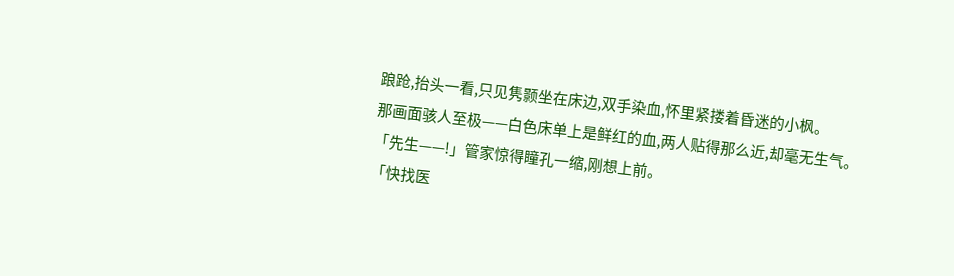踉跄,抬头一看,只见隽颢坐在床边,双手染血,怀里紧搂着昏迷的小枫。
那画面骇人至极——白色床单上是鲜红的血,两人贴得那么近,却毫无生气。
「先生——!」管家惊得瞳孔一缩,刚想上前。
「快找医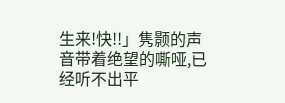生来!快!!」隽颢的声音带着绝望的嘶哑,已经听不出平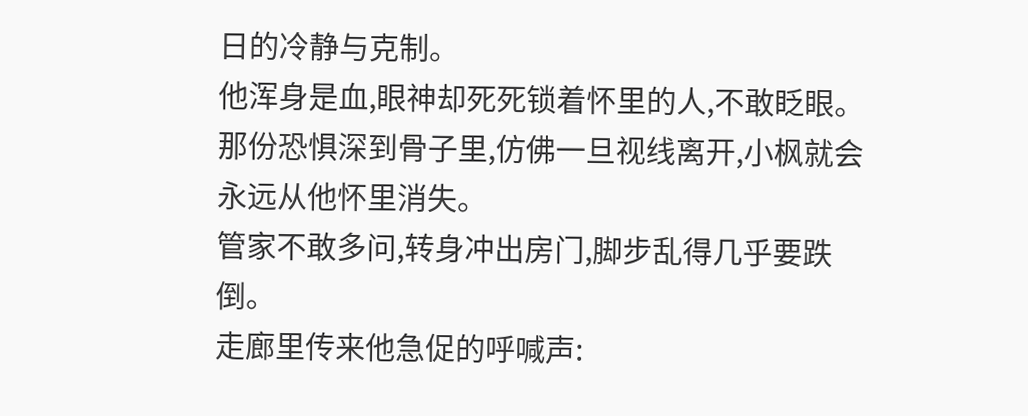日的冷静与克制。
他浑身是血,眼神却死死锁着怀里的人,不敢眨眼。那份恐惧深到骨子里,仿佛一旦视线离开,小枫就会永远从他怀里消失。
管家不敢多问,转身冲出房门,脚步乱得几乎要跌倒。
走廊里传来他急促的呼喊声: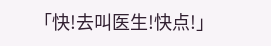「快!去叫医生!快点!」